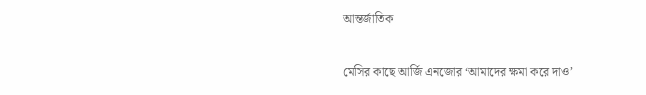আন্তর্জাতিক

মেসির কাছে আর্জি এনজোর ‘আমাদের ক্ষমা করে দাও’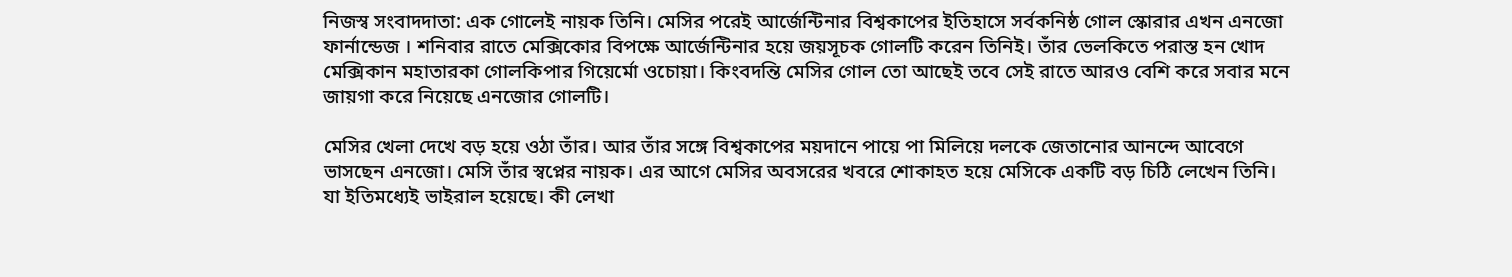নিজস্ব সংবাদদাতা: এক গোলেই নায়ক তিনি। মেসির পরেই আর্জেন্টিনার বিশ্বকাপের ইতিহাসে সর্বকনিষ্ঠ গোল স্কোরার এখন এনজো ফার্নান্ডেজ । শনিবার রাতে মেক্সিকোর বিপক্ষে আর্জেন্টিনার হয়ে জয়সূচক গোলটি করেন তিনিই। তাঁর ভেলকিতে পরাস্ত হন খোদ মেক্সিকান মহাতারকা গোলকিপার গিয়ের্মো ওচোয়া। কিংবদন্তি মেসির গোল তো আছেই তবে সেই রাতে আরও বেশি করে সবার মনে জায়গা করে নিয়েছে এনজোর গোলটি।

মেসির খেলা দেখে বড় হয়ে ওঠা তাঁর। আর তাঁর সঙ্গে বিশ্বকাপের ময়দানে পায়ে পা মিলিয়ে দলকে জেতানোর আনন্দে আবেগে ভাসছেন এনজো। মেসি তাঁর স্বপ্নের নায়ক। এর আগে মেসির অবসরের খবরে শোকাহত হয়ে মেসিকে একটি বড় চিঠি লেখেন তিনি। যা ইতিমধ্যেই ভাইরাল হয়েছে। কী লেখা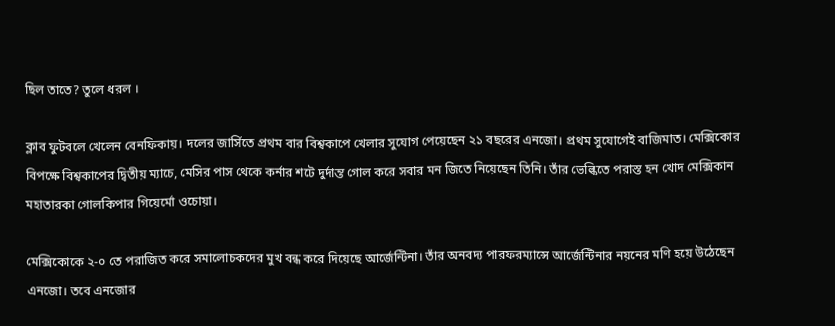ছিল তাতে? তুলে ধরল ।

ক্লাব ফুটবলে খেলেন বেনফিকায়। দলের জার্সিতে প্রথম বার বিশ্বকাপে খেলার সুযোগ পেয়েছেন ২১ বছরের এনজো। প্রথম সুযোগেই বাজিমাত। মেক্সিকোর বিপক্ষে বিশ্বকাপের দ্বিতীয় ম্যাচে, মেসির পাস থেকে কর্নার শটে দুর্দান্ত গোল করে সবার মন জিতে নিয়েছেন তিনি। তাঁর ভেল্কিতে পরাস্ত হন খোদ মেক্সিকান মহাতারকা গোলকিপার গিয়ের্মো ওচোয়া।

মেক্সিকোকে ২-০ তে পরাজিত করে সমালোচকদের মুখ বন্ধ করে দিয়েছে আর্জেন্টিনা। তাঁর অনবদ্য পারফরম্যান্সে আর্জেন্টিনার নয়নের মণি হয়ে উঠেছেন এনজো। তবে এনজোর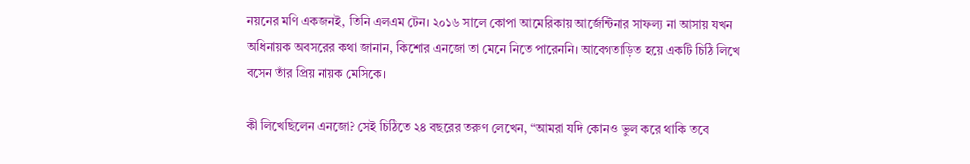নয়নের মণি একজনই, তিনি এলএম টেন। ২০১৬ সালে কোপা আমেরিকায় আর্জেন্টিনার সাফল্য না আসায় যখন অধিনায়ক অবসরের কথা জানান, কিশোর এনজো তা মেনে নিতে পারেননি। আবেগতাড়িত হয়ে একটি চিঠি লিখে বসেন তাঁর প্রিয় নায়ক মেসিকে।

কী লিখেছিলেন এনজো? সেই চিঠিতে ২৪ বছরের তরুণ লেখেন, “আমরা যদি কোনও ভুল করে থাকি তবে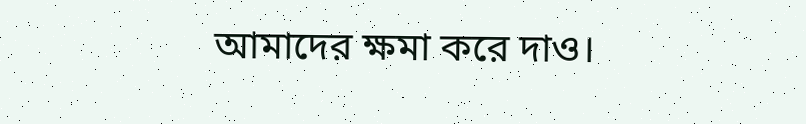আমাদের ক্ষমা করে দাও।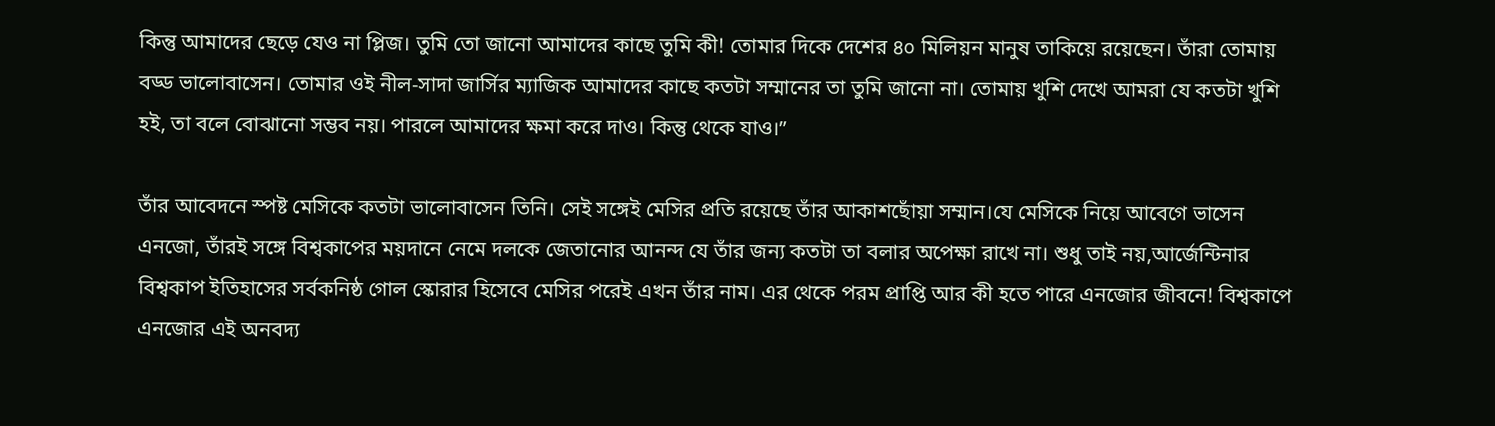কিন্তু আমাদের ছেড়ে যেও না প্লিজ। তুমি তো জানো আমাদের কাছে তুমি কী! তোমার দিকে দেশের ৪০ মিলিয়ন মানুষ তাকিয়ে রয়েছেন। তাঁরা তোমায় বড্ড ভালোবাসেন। তোমার ওই নীল-সাদা জার্সির ম্যাজিক আমাদের কাছে কতটা সম্মানের তা তুমি জানো না। তোমায় খুশি দেখে আমরা যে কতটা খুশি হই, তা বলে বোঝানো সম্ভব নয়। পারলে আমাদের ক্ষমা করে দাও। কিন্তু থেকে যাও।”

তাঁর আবেদনে স্পষ্ট মেসিকে কতটা ভালোবাসেন তিনি। সেই সঙ্গেই মেসির প্রতি রয়েছে তাঁর আকাশছোঁয়া সম্মান।যে মেসিকে নিয়ে আবেগে ভাসেন এনজো, তাঁরই সঙ্গে বিশ্বকাপের ময়দানে নেমে দলকে জেতানোর আনন্দ যে তাঁর জন্য কতটা তা বলার অপেক্ষা রাখে না। শুধু তাই নয়,আর্জেন্টিনার বিশ্বকাপ ইতিহাসের সর্বকনিষ্ঠ গোল স্কোরার হিসেবে মেসির পরেই এখন তাঁর নাম। এর থেকে পরম প্রাপ্তি আর কী হতে পারে এনজোর জীবনে! বিশ্বকাপে এনজোর এই অনবদ্য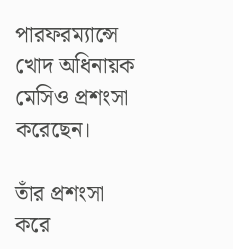পারফরম্যান্সে খোদ অধিনায়ক মেসিও প্রশংসা করেছেন।

তাঁর প্রশংসা করে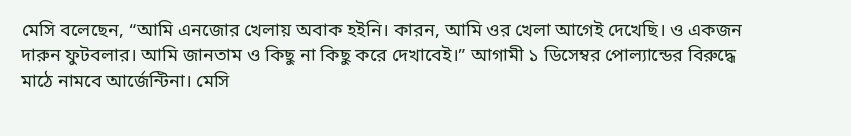মেসি বলেছেন, “আমি এনজোর খেলায় অবাক হইনি। কারন, আমি ওর খেলা আগেই দেখেছি। ও একজন দারুন ফুটবলার। আমি জানতাম ও কিছু না কিছু করে দেখাবেই।” আগামী ১ ডিসেম্বর পোল্যান্ডের বিরুদ্ধে মাঠে নামবে আর্জেন্টিনা। মেসি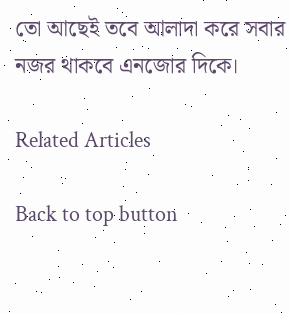তো আছেই তবে আলাদা করে সবার নজর থাকবে এনজোর দিকে।

Related Articles

Back to top button